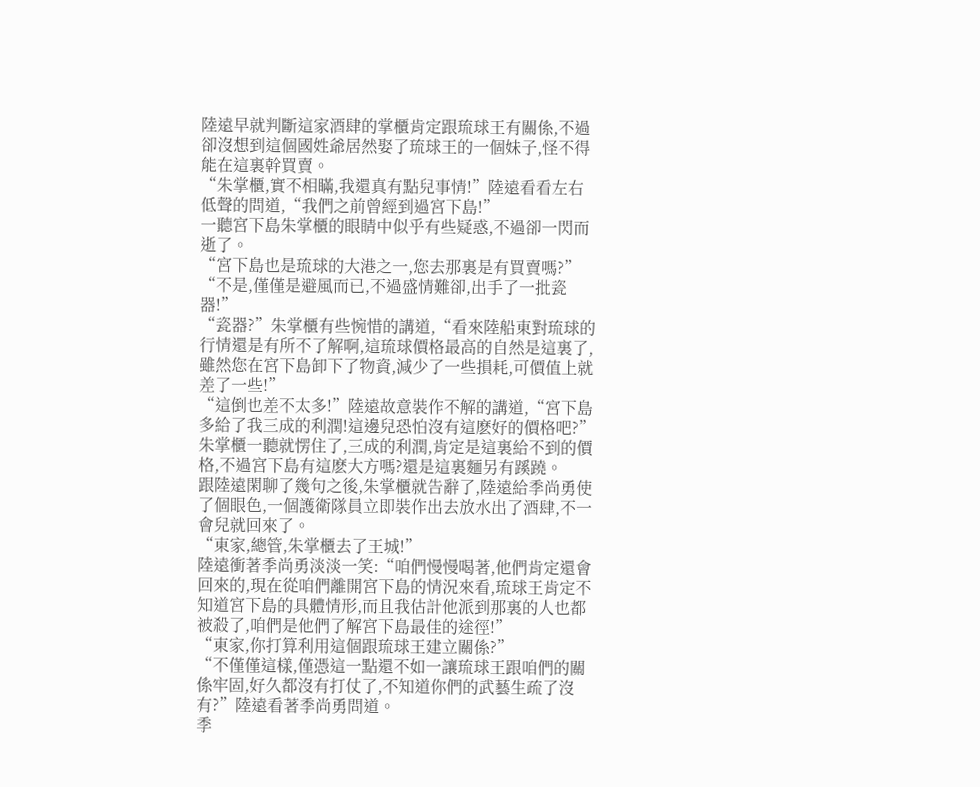陸遠早就判斷這家酒肆的掌櫃肯定跟琉球王有關係,不過卻沒想到這個國姓爺居然娶了琉球王的一個妹子,怪不得能在這裏幹買賣。
“朱掌櫃,實不相瞞,我還真有點兒事情!”陸遠看看左右低聲的問道,“我們之前曾經到過宮下島!”
一聽宮下島朱掌櫃的眼睛中似乎有些疑惑,不過卻一閃而逝了。
“宮下島也是琉球的大港之一,您去那裏是有買賣嗎?”
“不是,僅僅是避風而已,不過盛情難卻,出手了一批瓷器!”
“瓷器?”朱掌櫃有些惋惜的講道,“看來陸船東對琉球的行情還是有所不了解啊,這琉球價格最高的自然是這裏了,雖然您在宮下島卸下了物資,減少了一些損耗,可價值上就差了一些!”
“這倒也差不太多!”陸遠故意裝作不解的講道,“宮下島多給了我三成的利潤!這邊兒恐怕沒有這麽好的價格吧?”
朱掌櫃一聽就愣住了,三成的利潤,肯定是這裏給不到的價格,不過宮下島有這麽大方嗎?還是這裏麵另有蹊蹺。
跟陸遠閑聊了幾句之後,朱掌櫃就告辭了,陸遠給季尚勇使了個眼色,一個護衛隊員立即裝作出去放水出了酒肆,不一會兒就回來了。
“東家,總管,朱掌櫃去了王城!”
陸遠衝著季尚勇淡淡一笑:“咱們慢慢喝著,他們肯定還會回來的,現在從咱們離開宮下島的情況來看,琉球王肯定不知道宮下島的具體情形,而且我估計他派到那裏的人也都被殺了,咱們是他們了解宮下島最佳的途徑!”
“東家,你打算利用這個跟琉球王建立關係?”
“不僅僅這樣,僅憑這一點還不如一讓琉球王跟咱們的關係牢固,好久都沒有打仗了,不知道你們的武藝生疏了沒有?”陸遠看著季尚勇問道。
季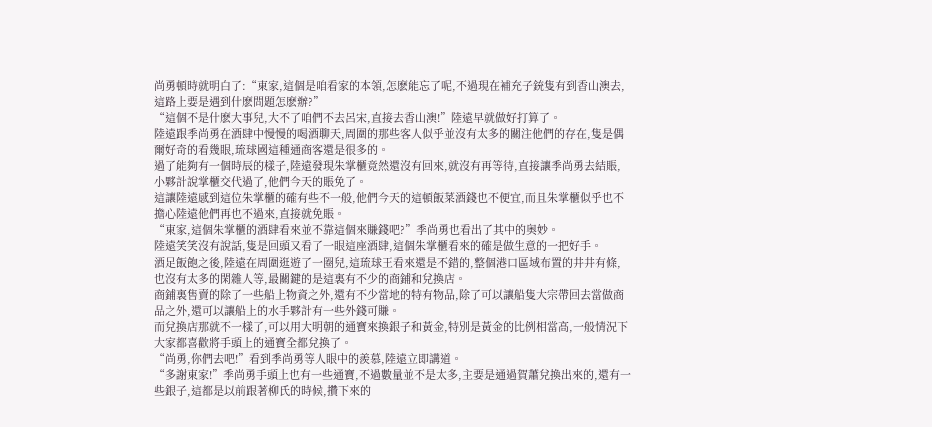尚勇頓時就明白了:“東家,這個是咱看家的本領,怎麽能忘了呢,不過現在補充子銃隻有到香山澳去,這路上要是遇到什麽問題怎麽辦?”
“這個不是什麽大事兒,大不了咱們不去呂宋,直接去香山澳!”陸遠早就做好打算了。
陸遠跟季尚勇在酒肆中慢慢的喝酒聊天,周圍的那些客人似乎並沒有太多的關注他們的存在,隻是偶爾好奇的看幾眼,琉球國這種通商客還是很多的。
過了能夠有一個時辰的樣子,陸遠發現朱掌櫃竟然還沒有回來,就沒有再等待,直接讓季尚勇去結賬,小夥計說掌櫃交代過了,他們今天的賬免了。
這讓陸遠感到這位朱掌櫃的確有些不一般,他們今天的這頓飯菜酒錢也不便宜,而且朱掌櫃似乎也不擔心陸遠他們再也不過來,直接就免賬。
“東家,這個朱掌櫃的酒肆看來並不靠這個來賺錢吧?”季尚勇也看出了其中的奧妙。
陸遠笑笑沒有說話,隻是回頭又看了一眼這座酒肆,這個朱掌櫃看來的確是做生意的一把好手。
酒足飯飽之後,陸遠在周圍逛遊了一圈兒,這琉球王看來還是不錯的,整個港口區域布置的井井有條,也沒有太多的閑雜人等,最關鍵的是這裏有不少的商鋪和兌換店。
商鋪裏售賣的除了一些船上物資之外,還有不少當地的特有物品,除了可以讓船隻大宗帶回去當做商品之外,還可以讓船上的水手夥計有一些外錢可賺。
而兌換店那就不一樣了,可以用大明朝的通寶來換銀子和黃金,特別是黃金的比例相當高,一般情況下大家都喜歡將手頭上的通寶全都兌換了。
“尚勇,你們去吧!”看到季尚勇等人眼中的羨慕,陸遠立即講道。
“多謝東家!”季尚勇手頭上也有一些通寶,不過數量並不是太多,主要是通過賀蕭兌換出來的,還有一些銀子,這都是以前跟著柳氏的時候,攢下來的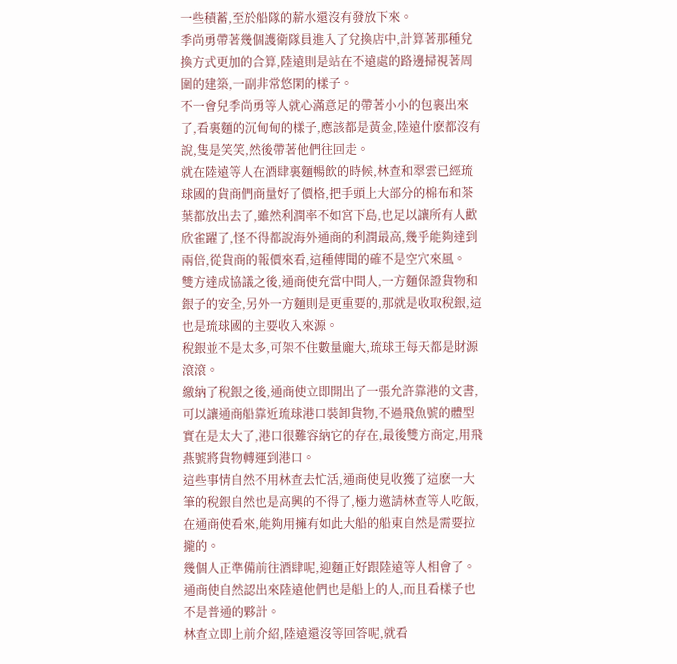一些積蓄,至於船隊的薪水還沒有發放下來。
季尚勇帶著幾個護衛隊員進入了兌換店中,計算著那種兌換方式更加的合算,陸遠則是站在不遠處的路邊掃視著周圍的建築,一副非常悠閑的樣子。
不一會兒季尚勇等人就心滿意足的帶著小小的包裹出來了,看裏麵的沉甸甸的樣子,應該都是黃金,陸遠什麽都沒有說,隻是笑笑,然後帶著他們往回走。
就在陸遠等人在酒肆裏麵暢飲的時候,林查和翠雲已經琉球國的貨商們商量好了價格,把手頭上大部分的棉布和茶葉都放出去了,雖然利潤率不如宮下島,也足以讓所有人歡欣雀躍了,怪不得都說海外通商的利潤最高,幾乎能夠達到兩倍,從貨商的報價來看,這種傳聞的確不是空穴來風。
雙方達成協議之後,通商使充當中間人,一方麵保證貨物和銀子的安全,另外一方麵則是更重要的,那就是收取稅銀,這也是琉球國的主要收入來源。
稅銀並不是太多,可架不住數量龐大,琉球王每天都是財源滾滾。
繳納了稅銀之後,通商使立即開出了一張允許靠港的文書,可以讓通商船靠近琉球港口裝卸貨物,不過飛魚號的體型實在是太大了,港口很難容納它的存在,最後雙方商定,用飛燕號將貨物轉運到港口。
這些事情自然不用林查去忙活,通商使見收獲了這麽一大筆的稅銀自然也是高興的不得了,極力邀請林查等人吃飯,在通商使看來,能夠用擁有如此大船的船東自然是需要拉攏的。
幾個人正準備前往酒肆呢,迎麵正好跟陸遠等人相會了。
通商使自然認出來陸遠他們也是船上的人,而且看樣子也不是普通的夥計。
林查立即上前介紹,陸遠還沒等回答呢,就看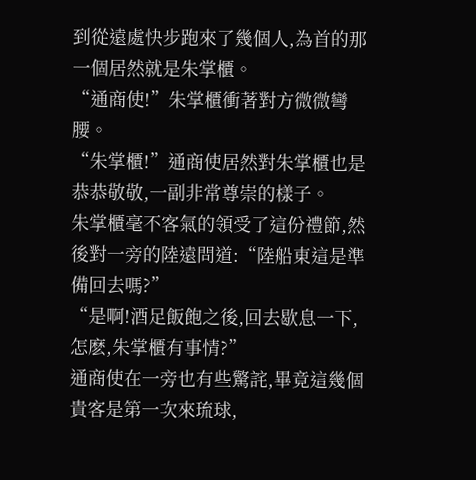到從遠處快步跑來了幾個人,為首的那一個居然就是朱掌櫃。
“通商使!”朱掌櫃衝著對方微微彎腰。
“朱掌櫃!”通商使居然對朱掌櫃也是恭恭敬敬,一副非常尊崇的樣子。
朱掌櫃毫不客氣的領受了這份禮節,然後對一旁的陸遠問道:“陸船東這是準備回去嗎?”
“是啊!酒足飯飽之後,回去歇息一下,怎麽,朱掌櫃有事情?”
通商使在一旁也有些驚詫,畢竟這幾個貴客是第一次來琉球,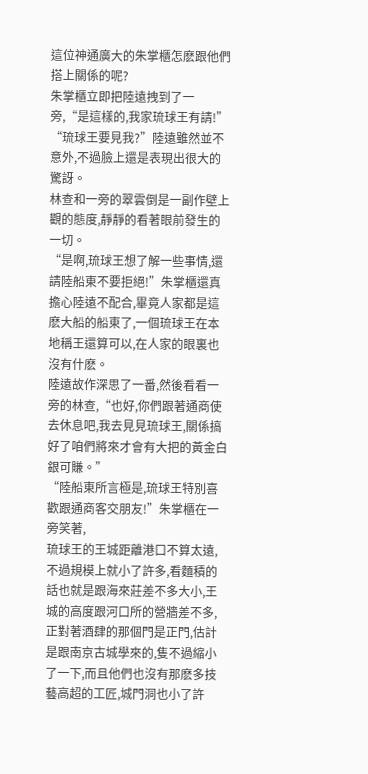這位神通廣大的朱掌櫃怎麽跟他們搭上關係的呢?
朱掌櫃立即把陸遠拽到了一旁,“是這樣的,我家琉球王有請!”
“琉球王要見我?”陸遠雖然並不意外,不過臉上還是表現出很大的驚訝。
林查和一旁的翠雲倒是一副作壁上觀的態度,靜靜的看著眼前發生的一切。
“是啊,琉球王想了解一些事情,還請陸船東不要拒絕!”朱掌櫃還真擔心陸遠不配合,畢竟人家都是這麽大船的船東了,一個琉球王在本地稱王還算可以,在人家的眼裏也沒有什麽。
陸遠故作深思了一番,然後看看一旁的林查,“也好,你們跟著通商使去休息吧,我去見見琉球王,關係搞好了咱們將來才會有大把的黃金白銀可賺。”
“陸船東所言極是,琉球王特別喜歡跟通商客交朋友!”朱掌櫃在一旁笑著,
琉球王的王城距離港口不算太遠,不過規模上就小了許多,看麵積的話也就是跟海來莊差不多大小,王城的高度跟河口所的營牆差不多,正對著酒肆的那個門是正門,估計是跟南京古城學來的,隻不過縮小了一下,而且他們也沒有那麽多技藝高超的工匠,城門洞也小了許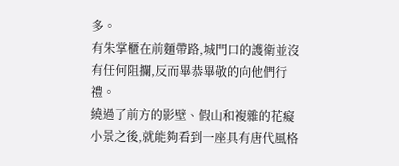多。
有朱掌櫃在前麵帶路,城門口的護衛並沒有任何阻攔,反而畢恭畢敬的向他們行禮。
繞過了前方的影壁、假山和複雜的花癡小景之後,就能夠看到一座具有唐代風格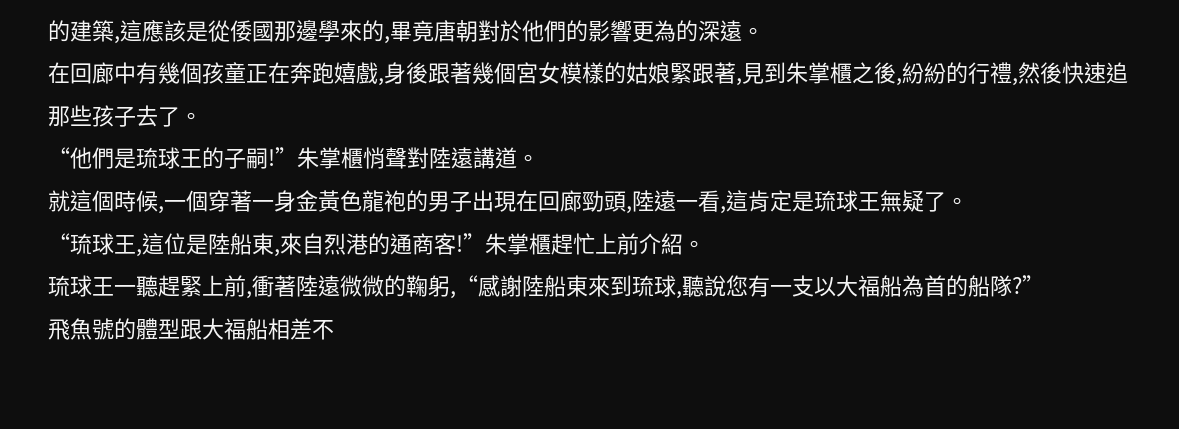的建築,這應該是從倭國那邊學來的,畢竟唐朝對於他們的影響更為的深遠。
在回廊中有幾個孩童正在奔跑嬉戲,身後跟著幾個宮女模樣的姑娘緊跟著,見到朱掌櫃之後,紛紛的行禮,然後快速追那些孩子去了。
“他們是琉球王的子嗣!”朱掌櫃悄聲對陸遠講道。
就這個時候,一個穿著一身金黃色龍袍的男子出現在回廊勁頭,陸遠一看,這肯定是琉球王無疑了。
“琉球王,這位是陸船東,來自烈港的通商客!”朱掌櫃趕忙上前介紹。
琉球王一聽趕緊上前,衝著陸遠微微的鞠躬,“感謝陸船東來到琉球,聽說您有一支以大福船為首的船隊?”
飛魚號的體型跟大福船相差不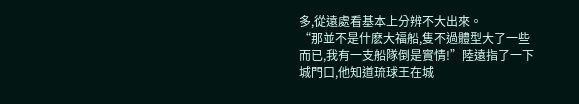多,從遠處看基本上分辨不大出來。
“那並不是什麽大福船,隻不過體型大了一些而已,我有一支船隊倒是實情!”陸遠指了一下城門口,他知道琉球王在城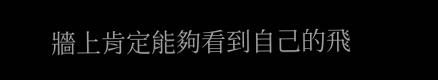牆上肯定能夠看到自己的飛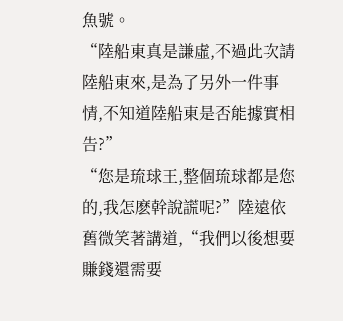魚號。
“陸船東真是謙虛,不過此次請陸船東來,是為了另外一件事情,不知道陸船東是否能據實相告?”
“您是琉球王,整個琉球都是您的,我怎麽幹說謊呢?”陸遠依舊微笑著講道,“我們以後想要賺錢還需要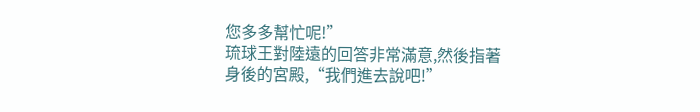您多多幫忙呢!”
琉球王對陸遠的回答非常滿意,然後指著身後的宮殿,“我們進去說吧!”